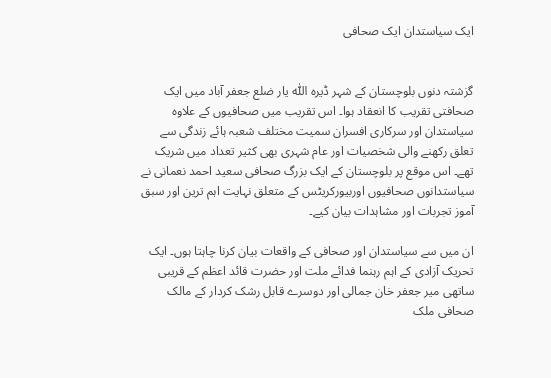ایک سیاستدان ایک صحافی


گزشتہ دنوں بلوچستان کے شہر ڈیرہ اللّٰہ یار ضلع جعفر آباد میں ایک صحافتی تقریب کا انعقاد ہوا۔ اس تقریب میں صحافیوں کے علاوہ سیاستدان اور سرکاری افسران سمیت مختلف شعبہ ہائے زندگی سے تعلق رکھنے والی شخصیات اور عام شہری بھی کثیر تعداد میں شریک تھے۔ اس موقع پر بلوچستان کے ایک بزرگ صحافی سعید احمد نعمانی نے سیاستدانوں صحافیوں اوربیورکریٹس کے متعلق نہایت اہم ترین اور سبق آموز تجربات اور مشاہدات بیان کیے۔

ان میں سے سیاستدان اور صحافی کے واقعات بیان کرنا چاہتا ہوں۔ ایک تحریک آزادی کے اہم رہنما فدائے ملت اور حضرت قائد اعظم کے قریبی ساتھی میر جعفر خان جمالی اور دوسرے قابل رشک کردار کے مالک صحافی ملک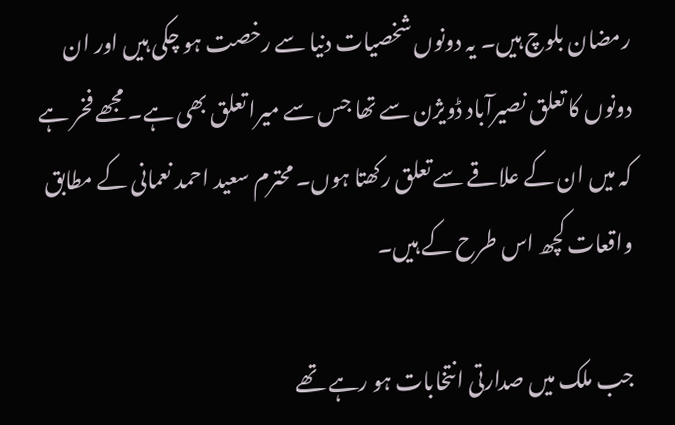رمضان بلوچ ہیں۔ یہ دونوں شخصیات دنیا سے رخصت ہو چکی ہیں اور ان دونوں کا تعلق نصیرآباد ڈویژن سے تھا جس سے میرا تعلق بھی ہے۔ مجھے فخر ہے کہ میں ان کے علاقے سے تعلق رکھتا ہوں۔ محترم سعید احمد نعمانی کے مطابق واقعات کچھ اس طرح کے ہیں۔

جب ملک میں صدارتی انتخابات ہو رہے تھے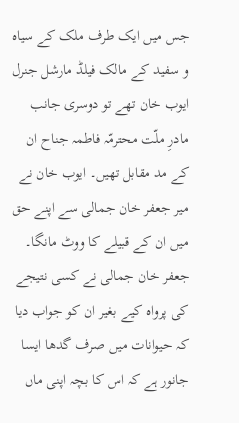جس میں ایک طرف ملک کے سیاہ و سفید کے مالک فیلڈ مارشل جنرل ایوب خان تھے تو دوسری جانب مادرِ ملّت محترمّہ فاطمہ جناح ان کے مد مقابل تھیں۔ ایوب خان نے میر جعفر خان جمالی سے اپنے حق میں ان کے قبیلے کا ووٹ مانگا۔ جعفر خان جمالی نے کسی نتیجے کی پرواہ کیے بغیر ان کو جواب دیا کہ حیوانات میں صرف گدھا ایسا جانور ہے کہ اس کا بچہ اپنی ماں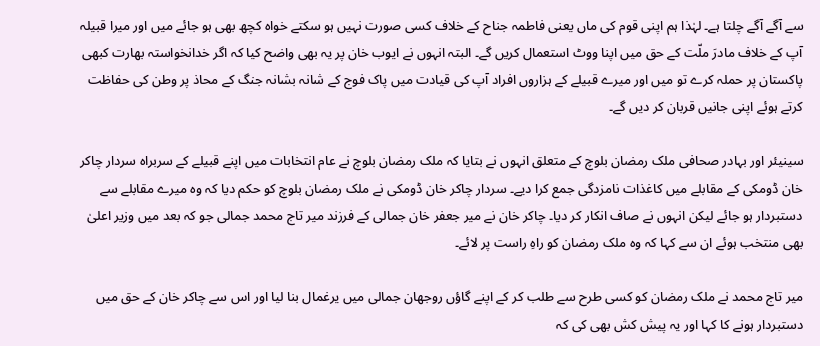سے آگے آگے چلتا ہے۔ لہٰذا ہم اپنی قوم کی ماں یعنی فاطمہ جناح کے خلاف کسی صورت نہیں ہو سکتے خواہ کچھ بھی ہو جائے میں اور میرا قبیلہ آپ کے خلاف مادرَ ملّت کے حق میں اپنا ووٹ استعمال کریں گے۔ البتہ انہوں نے ایوب خان پر یہ بھی واضح کیا کہ اگر خدانخواستہ بھارت کبھی پاکستان پر حملہ کرے تو میں اور میرے قبیلے کے ہزاروں افراد آپ کی قیادت میں پاک فوج کے شانہ بشانہ جنگ کے محاذ پر وطن کی حفاظت کرتے ہوئے اپنی جانیں قربان کر دیں گے۔

سینیئر اور بہادر صحافی ملک رمضان بلوچ کے متعلق انہوں نے بتایا کہ ملک رمضان بلوچ نے عام انتخابات میں اپنے قبیلے کے سربراہ سردار چاکر خان ڈومکی کے مقابلے میں کاغذات نامزدگی جمع کرا دیے۔ سردار چاکر خان ڈومکی نے ملک رمضان بلوچ کو حکم دیا کہ وہ میرے مقابلے سے دستبردار ہو جائے لیکن انہوں نے صاف انکار کر دیا۔ چاکر خان نے میر جعفر خان جمالی کے فرزند میر تاج محمد جمالی جو کہ بعد میں وزیر اعلیٰ بھی منتخب ہوئے ان سے کہا کہ وہ ملک رمضان کو راہِ راست پر لائے۔

میر تاج محمد نے ملک رمضان کو کسی طرح سے طلب کر کے اپنے گاؤں روجھان جمالی میں یرغمال بنا لیا اور اس سے چاکر خان کے حق میں دستبردار ہونے کا کہا اور یہ پیش کش بھی کی کہ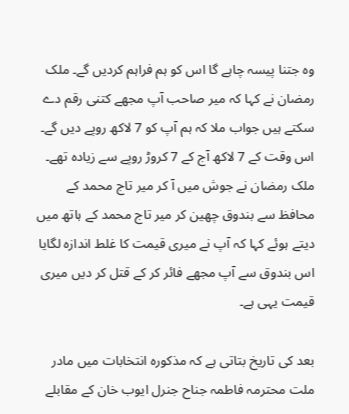وہ جتنا پیسہ چاہے گا اس کو ہم فراہم کردیں گے۔ ملک رمضان نے کہا کہ میر صاحب آپ مجھے کتنی رقم دے سکتے ہیں جواب ملا کہ ہم آپ کو 7 لاکھ روپے دیں گے۔ اس وقت کے 7 لاکھ آج کے 7 کروڑ روپے سے زیادہ تھے۔ ملک رمضان نے جوش میں آ کر میر تاج محمد کے محافظ سے بندوق چھین کر میر تاج محمد کے ہاتھ میں دیتے ہوئے کہا کہ آپ نے میری قیمت کا غلط اندازہ لگایا اس بندوق سے آپ مجھے فائر کر کے قتل کر دیں میری قیمت یہی ہے۔

بعد کی تاریخ بتاتی ہے کہ مذکورہ انتخابات میں مادر ملت محترمہ فاطمہ جناح جنرل ایوب خان کے مقابلے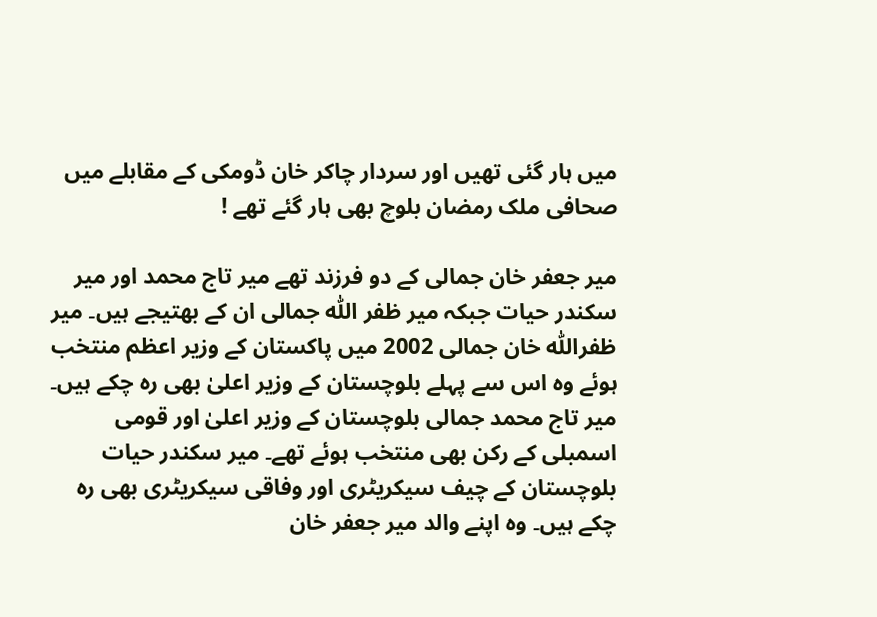میں ہار گئی تھیں اور سردار چاکر خان ڈومکی کے مقابلے میں صحافی ملک رمضان بلوچ بھی ہار گئے تھے !

میر جعفر خان جمالی کے دو فرزند تھے میر تاج محمد اور میر سکندر حیات جبکہ میر ظفر اللّٰہ جمالی ان کے بھتیجے ہیں۔ میر ظفراللّٰہ خان جمالی 2002 میں پاکستان کے وزیر اعظم منتخب ہوئے وہ اس سے پہلے بلوچستان کے وزیر اعلیٰ بھی رہ چکے ہیں۔ میر تاج محمد جمالی بلوچستان کے وزیر اعلیٰ اور قومی اسمبلی کے رکن بھی منتخب ہوئے تھے۔ میر سکندر حیات بلوچستان کے چیف سیکریٹری اور وفاقی سیکریٹری بھی رہ چکے ہیں۔ وہ اپنے والد میر جعفر خان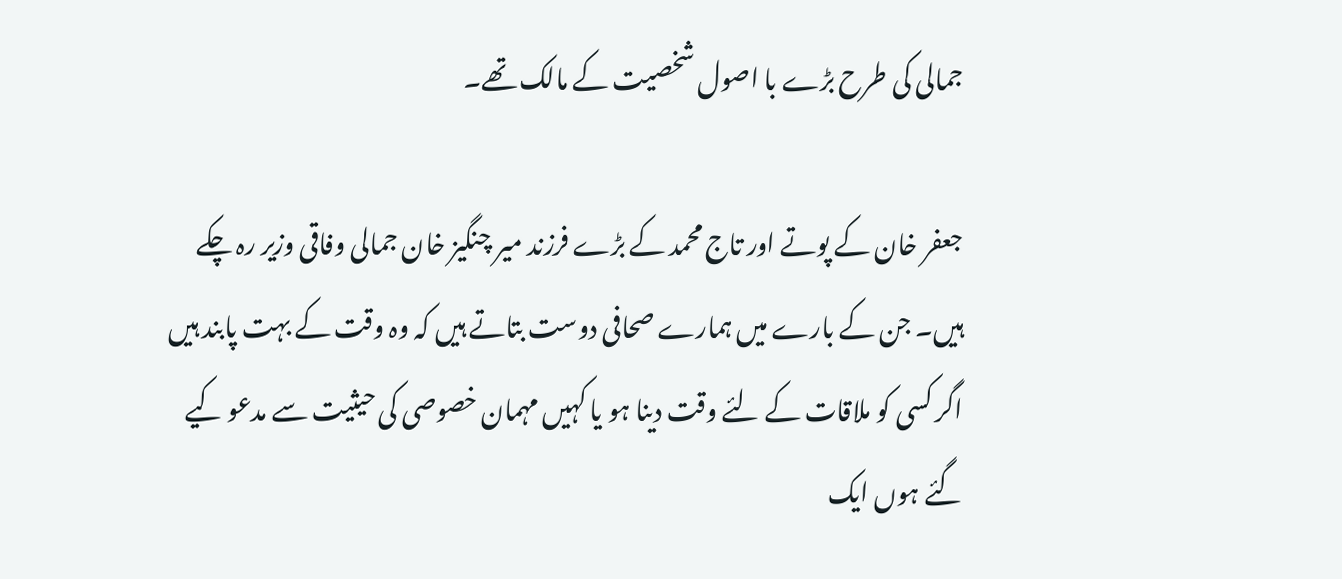جمالی کی طرح بڑے با اصول شخصیت کے مالک تھے۔

جعفر خان کے پوتے اور تاج محمد کے بڑے فرزند میر چنگیز خان جمالی وفاقی وزیر رہ چکے ہیں۔ جن کے بارے میں ہمارے صحافی دوست بتاتے ہیں کہ وہ وقت کے بہت پابند ہیں اگر کسی کو ملاقات کے لئے وقت دینا ہو یا کہیں مہمان خصوصی کی حیثیت سے مدعو کیے گئے ہوں ایک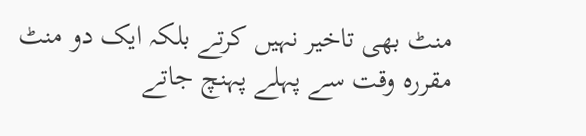منٹ بھی تاخیر نہیں کرتے بلکہ ایک دو منٹ مقررہ وقت سے پہلے پہنچ جاتے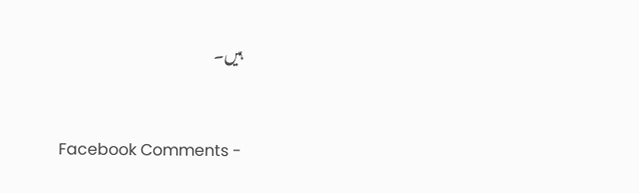ہیں۔


Facebook Comments -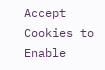Accept Cookies to Enable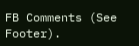FB Comments (See Footer).